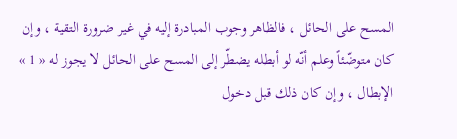المسح على الحائل ، فالظاهر وجوب المبادرة إليه في غير ضرورة التقية ، وإن كان متوضّئاً وعلم أنّه لو أبطله يضطّر إلى المسح على الحائل لا يجوز له « 1 » الإبطال ، وإن كان ذلك قبل دخول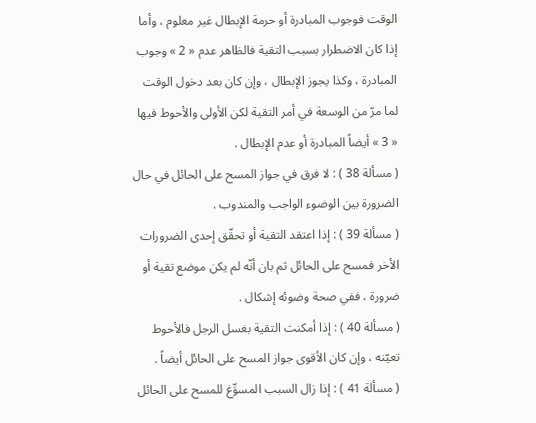الوقت فوجوب المبادرة أو حرمة الإبطال غير معلوم ، وأما إذا كان الاضطرار بسبب التقية فالظاهر عدم « 2 » وجوب المبادرة ، وكذا يجوز الإبطال ، وإن كان بعد دخول الوقت لما مرّ من الوسعة في أمر التقية لكن الأولى والأحوط فيها « 3 » أيضاً المبادرة أو عدم الإبطال .
( مسألة 38 ) : لا فرق في جواز المسح على الحائل في حال الضرورة بين الوضوء الواجب والمندوب .
( مسألة 39 ) : إذا اعتقد التقية أو تحقّق إحدى الضرورات الأخر فمسح على الحائل ثم بان أنّه لم يكن موضع تقية أو ضرورة ، ففي صحة وضوئه إشكال .
( مسألة 40 ) : إذا أمكنت التقية بغسل الرجل فالأحوط تعيّنه ، وإن كان الأقوى جواز المسح على الحائل أيضاً .
( مسألة 41 ) : إذا زال السبب المسوِّغ للمسح على الحائل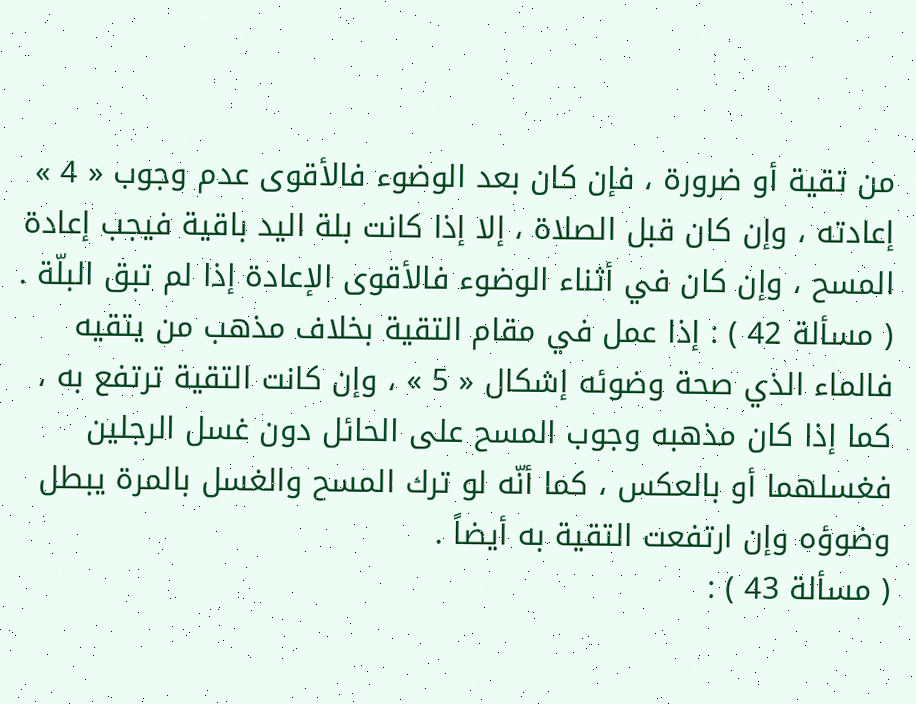من تقية أو ضرورة ، فإن كان بعد الوضوء فالأقوى عدم وجوب « 4 » إعادته ، وإن كان قبل الصلاة ، إلا إذا كانت بلة اليد باقية فيجب إعادة المسح ، وإن كان في أثناء الوضوء فالأقوى الإعادة إذا لم تبق البلّة .
( مسألة 42 ) : إذا عمل في مقام التقية بخلاف مذهب من يتقيه فالماء الذي صحة وضوئه إشكال « 5 » ، وإن كانت التقية ترتفع به ، كما إذا كان مذهبه وجوب المسح على الحائل دون غسل الرجلين فغسلهما أو بالعكس ، كما أنّه لو ترك المسح والغسل بالمرة يبطل وضوؤه وإن ارتفعت التقية به أيضاً .
( مسألة 43 ) :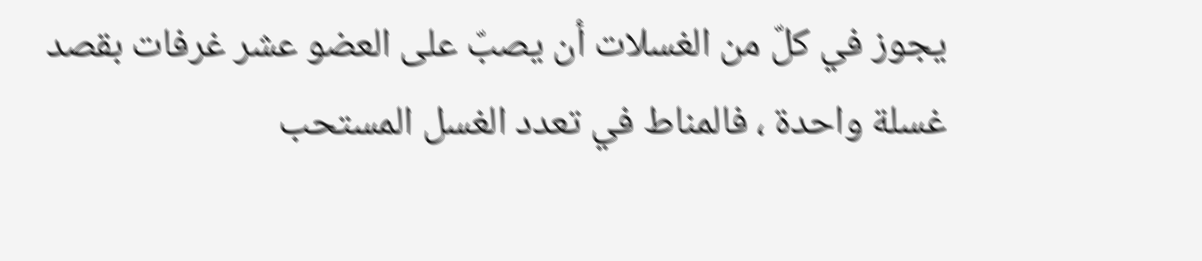يجوز في كلّ من الغسلات أن يصبّ على العضو عشر غرفات بقصد غسلة واحدة ، فالمناط في تعدد الغسل المستحب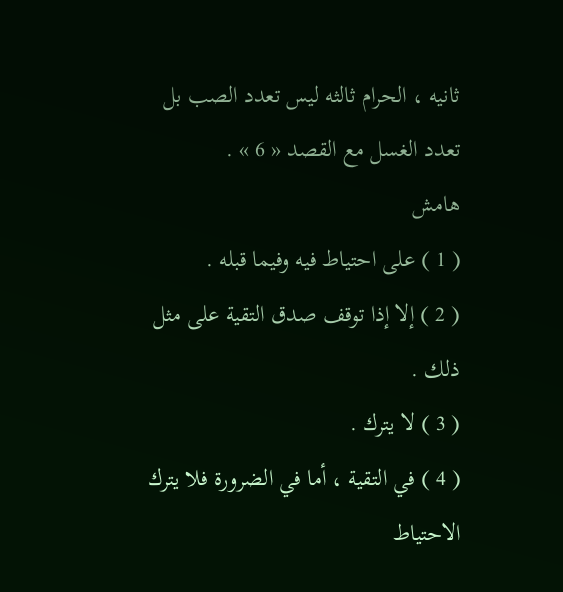ثانيه ، الحرام ثالثه ليس تعدد الصب بل تعدد الغسل مع القصد « 6 » .
هامش
( 1 ) على احتياط فيه وفيما قبله .
( 2 ) إلا إذا توقف صدق التقية على مثل ذلك .
( 3 ) لا يترك .
( 4 ) في التقية ، أما في الضرورة فلا يترك الاحتياط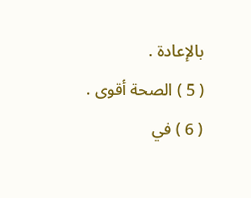بالإعادة .
( 5 ) الصحة أقوى .
( 6 ) في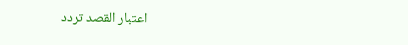اعتبار القصد تردد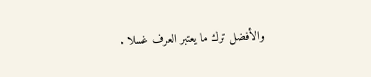والأفضل ترك ما يعتبر العرف غسلا .